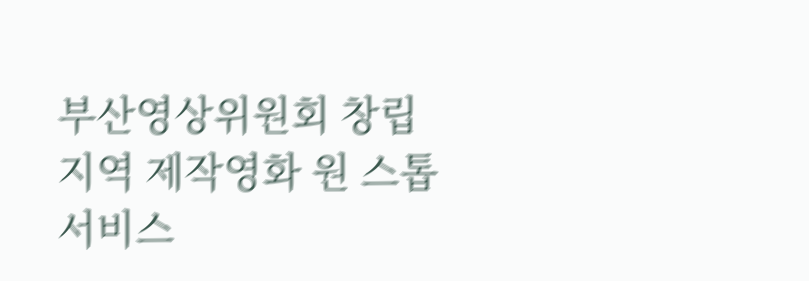부산영상위원회 창립
지역 제작영화 원 스톱 서비스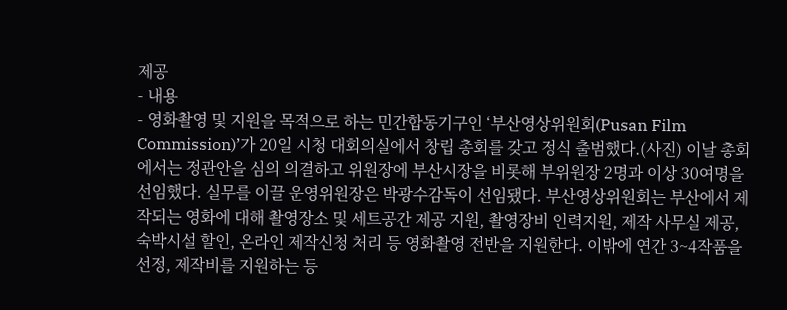제공
- 내용
- 영화촬영 및 지원을 목적으로 하는 민간합동기구인 ‘부산영상위원회(Pusan Film Commission)’가 20일 시청 대회의실에서 창립 총회를 갖고 정식 출범했다.(사진) 이날 총회에서는 정관안을 심의 의결하고 위원장에 부산시장을 비롯해 부위원장 2명과 이상 30여명을 선임했다. 실무를 이끌 운영위원장은 박광수감독이 선임됐다. 부산영상위원회는 부산에서 제작되는 영화에 대해 촬영장소 및 세트공간 제공 지원, 촬영장비 인력지원, 제작 사무실 제공, 숙박시설 할인, 온라인 제작신청 처리 등 영화촬영 전반을 지원한다. 이밖에 연간 3~4작품을 선정, 제작비를 지원하는 등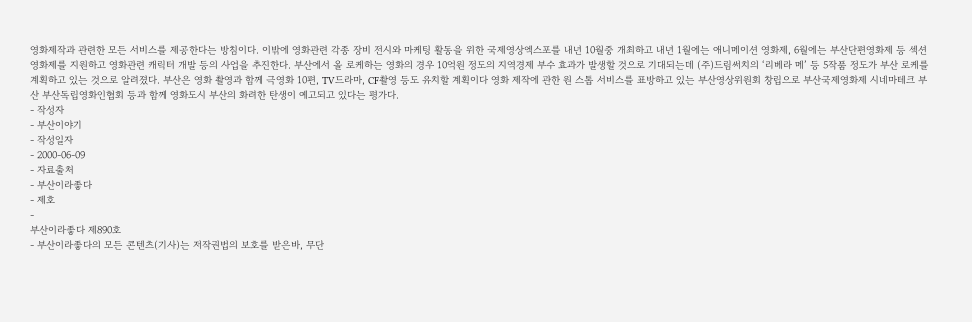영화제작과 관련한 모든 서비스를 제공한다는 방침이다. 이밖에 영화관련 각종 장비 전시와 마케팅 활동을 위한 국제영상엑스포를 내년 10월중 개최하고 내년 1월에는 애니메이션 영화제, 6월에는 부산단편영화제 등 섹션 영화제를 지원하고 영화관련 캐릭터 개발 등의 사업을 추진한다. 부산에서 올 로케하는 영화의 경우 10억원 정도의 지역경제 부수 효과가 발생할 것으로 기대되는데 (주)드림써치의 ‘리베라 메’ 등 5작품 정도가 부산 로케를 계획하고 있는 것으로 알려졌다. 부산은 영화 촬영과 함께 극영화 10편, TV드라마, CF촬영 등도 유치할 계획이다 영화 제작에 관한 원 스톱 서비스를 표방하고 있는 부산영상위원회 창립으로 부산국제영화제 시네마테크 부산 부산독립영화인협회 등과 함께 영화도시 부산의 화려한 탄생이 예고되고 있다는 평가다.
- 작성자
- 부산이야기
- 작성일자
- 2000-06-09
- 자료출처
- 부산이라좋다
- 제호
-
부산이라좋다 제890호
- 부산이라좋다의 모든 콘텐츠(기사)는 저작권법의 보호를 받은바, 무단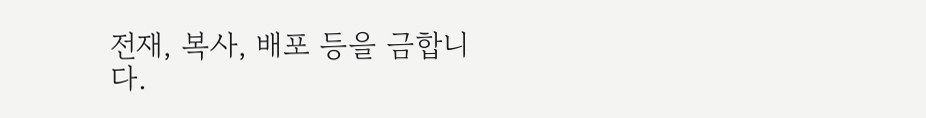전재, 복사, 배포 등을 금합니다.